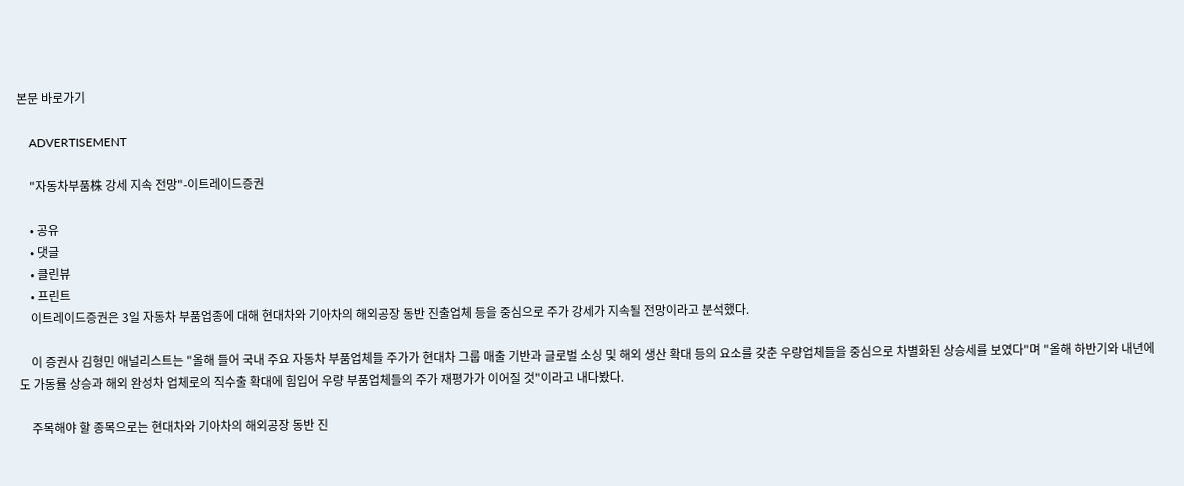본문 바로가기

    ADVERTISEMENT

    "자동차부품株 강세 지속 전망"-이트레이드증권

    • 공유
    • 댓글
    • 클린뷰
    • 프린트
    이트레이드증권은 3일 자동차 부품업종에 대해 현대차와 기아차의 해외공장 동반 진출업체 등을 중심으로 주가 강세가 지속될 전망이라고 분석했다.

    이 증권사 김형민 애널리스트는 "올해 들어 국내 주요 자동차 부품업체들 주가가 현대차 그룹 매출 기반과 글로벌 소싱 및 해외 생산 확대 등의 요소를 갖춘 우량업체들을 중심으로 차별화된 상승세를 보였다"며 "올해 하반기와 내년에도 가동률 상승과 해외 완성차 업체로의 직수출 확대에 힘입어 우량 부품업체들의 주가 재평가가 이어질 것"이라고 내다봤다.

    주목해야 할 종목으로는 현대차와 기아차의 해외공장 동반 진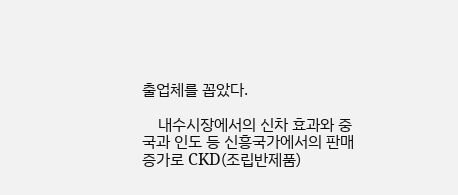출업체를 꼽았다.

    내수시장에서의 신차 효과와 중국과 인도 등 신흥국가에서의 판매 증가로 CKD(조립반제품)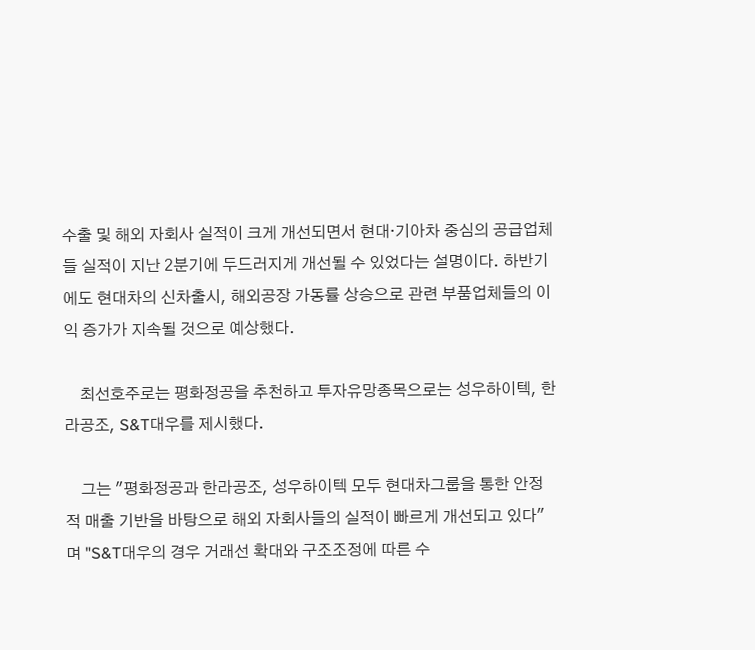수출 및 해외 자회사 실적이 크게 개선되면서 현대·기아차 중심의 공급업체들 실적이 지난 2분기에 두드러지게 개선될 수 있었다는 설명이다. 하반기에도 현대차의 신차출시, 해외공장 가동률 상승으로 관련 부품업체들의 이익 증가가 지속될 것으로 예상했다.

    최선호주로는 평화정공을 추천하고 투자유망종목으로는 성우하이텍, 한라공조, S&T대우를 제시했다.

    그는 "평화정공과 한라공조, 성우하이텍 모두 현대차그룹을 통한 안정적 매출 기반을 바탕으로 해외 자회사들의 실적이 빠르게 개선되고 있다"며 "S&T대우의 경우 거래선 확대와 구조조정에 따른 수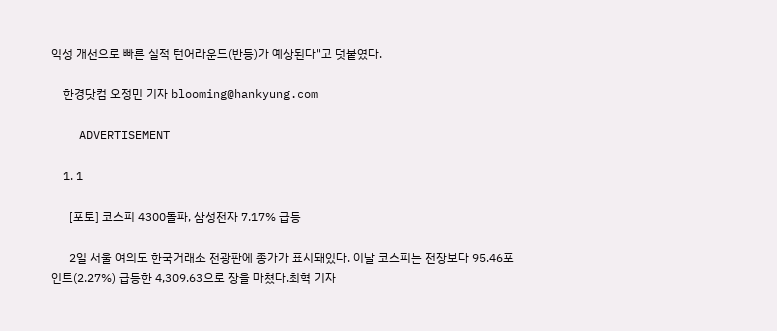익성 개선으로 빠른 실적 턴어라운드(반등)가 예상된다"고 덧붙였다.

    한경닷컴 오정민 기자 blooming@hankyung.com

    ADVERTISEMENT

    1. 1

      [포토] 코스피 4300돌파, 삼성전자 7.17% 급등

      2일 서울 여의도 한국거래소 전광판에 종가가 표시돼있다. 이날 코스피는 전장보다 95.46포인트(2.27%) 급등한 4,309.63으로 장을 마쳤다.최혁 기자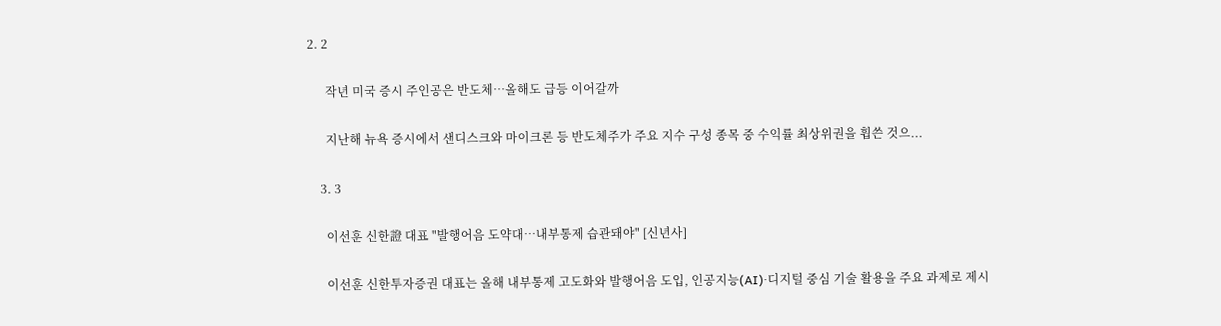2. 2

      작년 미국 증시 주인공은 반도체…올해도 급등 이어갈까

      지난해 뉴욕 증시에서 샌디스크와 마이크론 등 반도체주가 주요 지수 구성 종목 중 수익률 최상위권을 휩쓴 것으...

    3. 3

      이선훈 신한證 대표 "발행어음 도약대…내부통제 습관돼야" [신년사]

      이선훈 신한투자증권 대표는 올해 내부통제 고도화와 발행어음 도입, 인공지능(AI)·디지털 중심 기술 활용을 주요 과제로 제시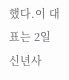했다.이 대표는 2일 신년사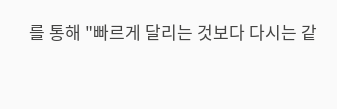를 통해 "빠르게 달리는 것보다 다시는 같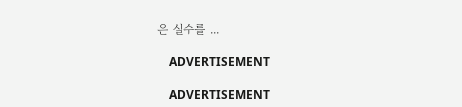은 실수를 ...

    ADVERTISEMENT

    ADVERTISEMENT